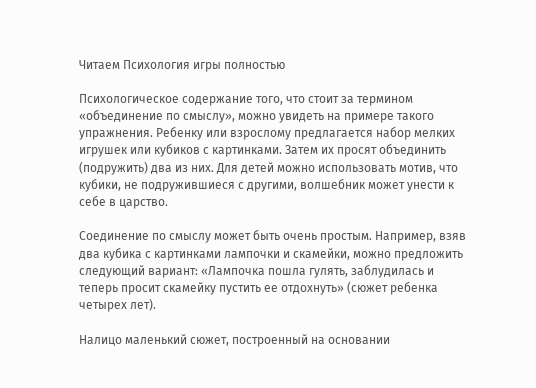Читаем Психология игры полностью

Психологическое содержание того, что стоит за термином «объединение по смыслу», можно увидеть на примере такого упражнения. Ребенку или взрослому предлагается набор мелких игрушек или кубиков с картинками. Затем их просят объединить (подружить) два из них. Для детей можно использовать мотив, что кубики, не подружившиеся с другими, волшебник может унести к себе в царство.

Соединение по смыслу может быть очень простым. Например, взяв два кубика с картинками лампочки и скамейки, можно предложить следующий вариант: «Лампочка пошла гулять, заблудилась и теперь просит скамейку пустить ее отдохнуть» (сюжет ребенка четырех лет).

Налицо маленький сюжет, построенный на основании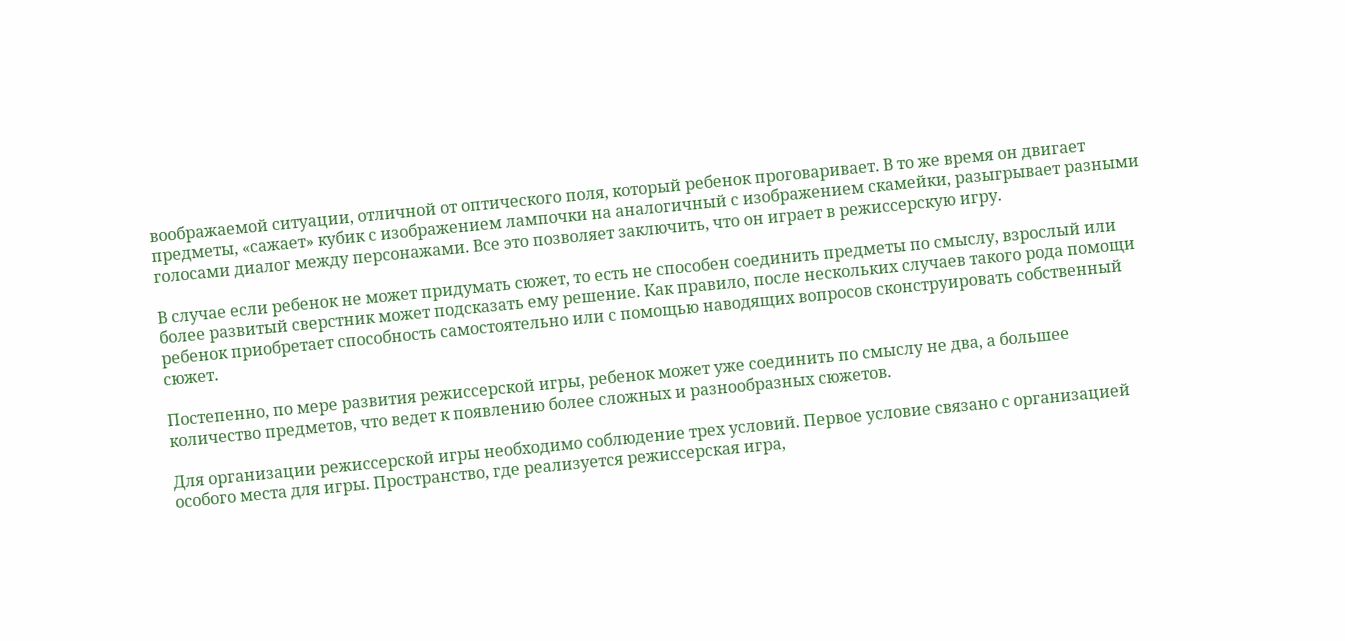воображаемой ситуации, отличной от оптического поля, который ребенок проговаривает. В то же время он двигает предметы, «сажает» кубик с изображением лампочки на аналогичный с изображением скамейки, разыгрывает разными голосами диалог между персонажами. Все это позволяет заключить, что он играет в режиссерскую игру.

В случае если ребенок не может придумать сюжет, то есть не способен соединить предметы по смыслу, взрослый или более развитый сверстник может подсказать ему решение. Как правило, после нескольких случаев такого рода помощи ребенок приобретает способность самостоятельно или с помощью наводящих вопросов сконструировать собственный сюжет.

Постепенно, по мере развития режиссерской игры, ребенок может уже соединить по смыслу не два, а большее количество предметов, что ведет к появлению более сложных и разнообразных сюжетов.

Для организации режиссерской игры необходимо соблюдение трех условий. Первое условие связано с организацией особого места для игры. Пространство, где реализуется режиссерская игра,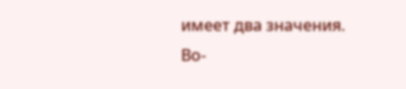имеет два значения. Во-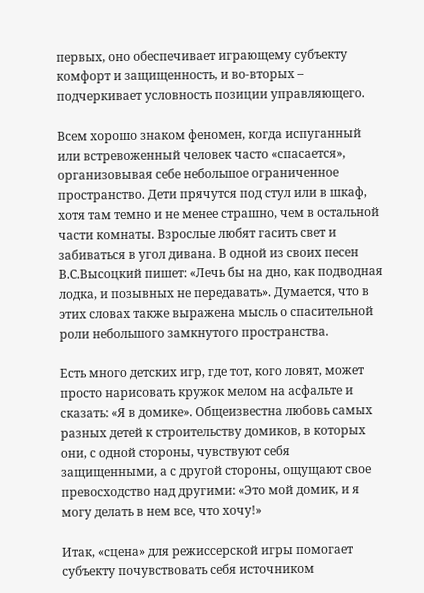первых, оно обеспечивает играющему субъекту комфорт и защищенность, и во-вторых – подчеркивает условность позиции управляющего.

Всем хорошо знаком феномен, когда испуганный или встревоженный человек часто «спасается», организовывая себе небольшое ограниченное пространство. Дети прячутся под стул или в шкаф, хотя там темно и не менее страшно, чем в остальной части комнаты. Взрослые любят гасить свет и забиваться в угол дивана. В одной из своих песен В.С.Высоцкий пишет: «Лечь бы на дно, как подводная лодка, и позывных не передавать». Думается, что в этих словах также выражена мысль о спасительной роли небольшого замкнутого пространства.

Есть много детских игр, где тот, кого ловят, может просто нарисовать кружок мелом на асфальте и сказать: «Я в домике». Общеизвестна любовь самых разных детей к строительству домиков, в которых они, с одной стороны, чувствуют себя защищенными, а с другой стороны, ощущают свое превосходство над другими: «Это мой домик, и я могу делать в нем все, что хочу!»

Итак, «сцена» для режиссерской игры помогает субъекту почувствовать себя источником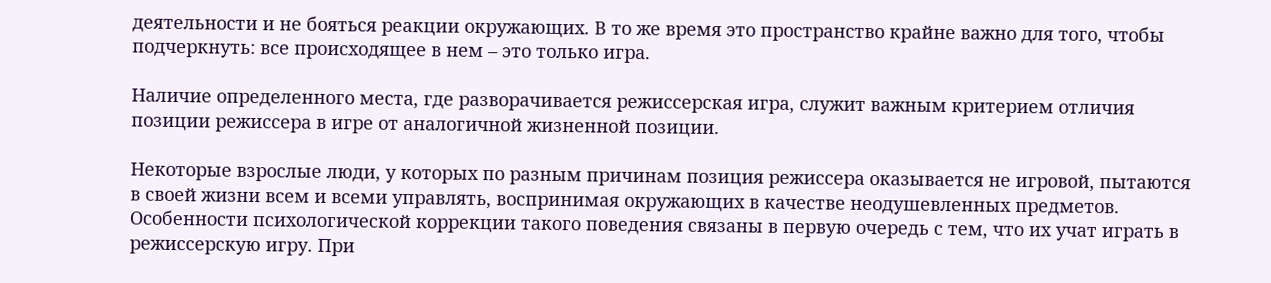деятельности и не бояться реакции окружающих. В то же время это пространство крайне важно для того, чтобы подчеркнуть: все происходящее в нем – это только игра.

Наличие определенного места, где разворачивается режиссерская игра, служит важным критерием отличия позиции режиссера в игре от аналогичной жизненной позиции.

Некоторые взрослые люди, у которых по разным причинам позиция режиссера оказывается не игровой, пытаются в своей жизни всем и всеми управлять, воспринимая окружающих в качестве неодушевленных предметов. Особенности психологической коррекции такого поведения связаны в первую очередь с тем, что их учат играть в режиссерскую игру. При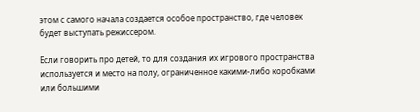этом с самого начала создается особое пространство, где человек будет выступать режиссером.

Если говорить про детей, то для создания их игрового пространства используется и место на полу, ограниченное какими-либо коробками или большими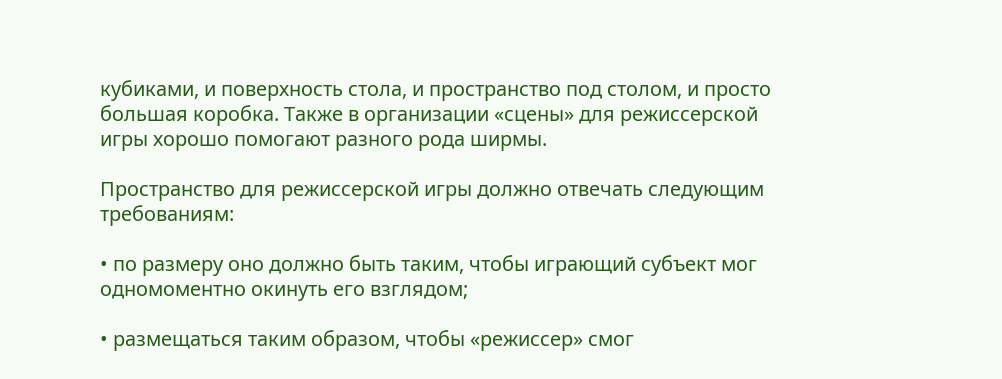кубиками, и поверхность стола, и пространство под столом, и просто большая коробка. Также в организации «сцены» для режиссерской игры хорошо помогают разного рода ширмы.

Пространство для режиссерской игры должно отвечать следующим требованиям:

• по размеру оно должно быть таким, чтобы играющий субъект мог одномоментно окинуть его взглядом;

• размещаться таким образом, чтобы «режиссер» смог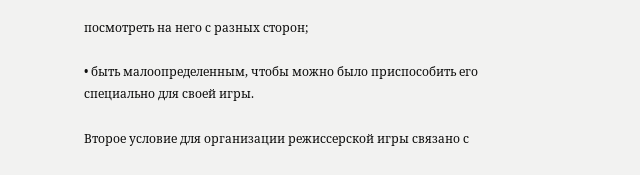посмотреть на него с разных сторон;

• быть малоопределенным, чтобы можно было приспособить его специально для своей игры.

Второе условие для организации режиссерской игры связано с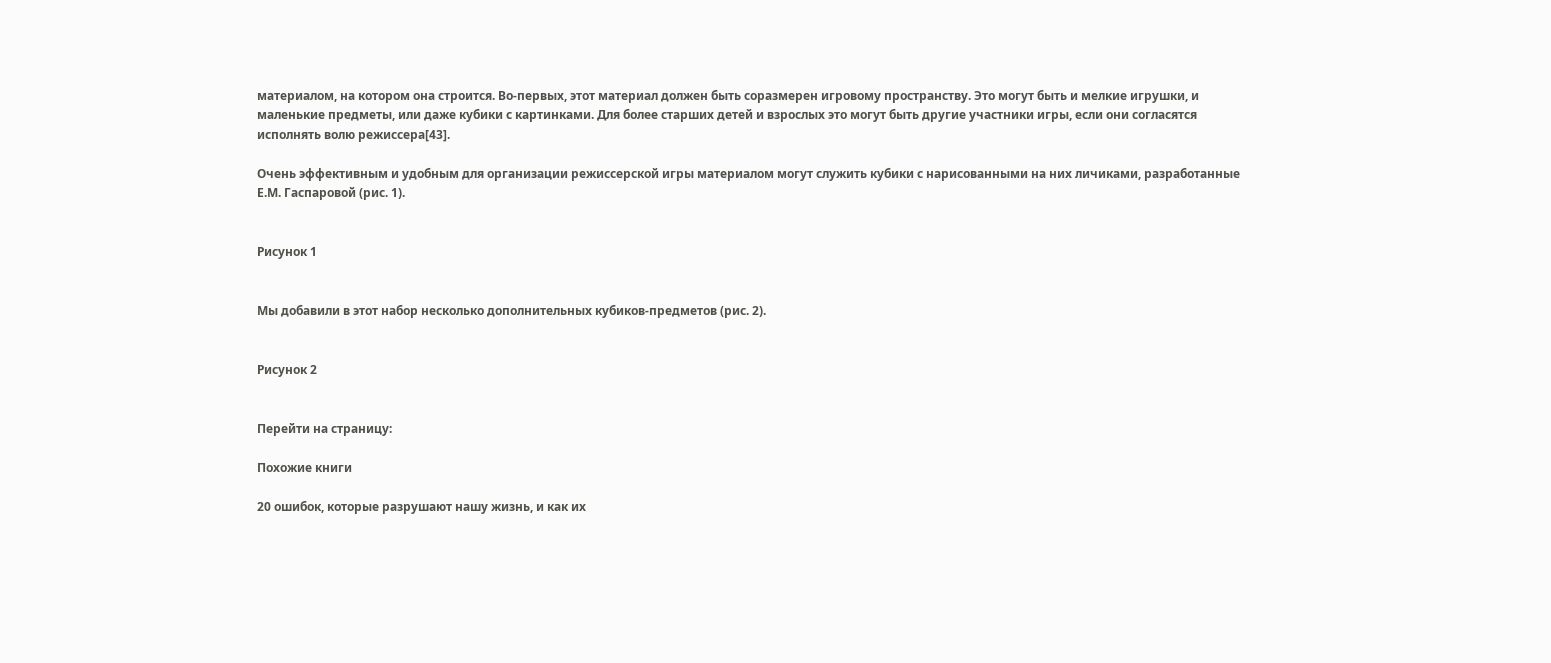материалом, на котором она строится. Во-первых, этот материал должен быть соразмерен игровому пространству. Это могут быть и мелкие игрушки, и маленькие предметы, или даже кубики с картинками. Для более старших детей и взрослых это могут быть другие участники игры, если они согласятся исполнять волю режиссера[43].

Очень эффективным и удобным для организации режиссерской игры материалом могут служить кубики с нарисованными на них личиками, разработанные Е.М. Гаспаровой (рис. 1).


Рисунок 1


Мы добавили в этот набор несколько дополнительных кубиков-предметов (рис. 2).


Рисунок 2


Перейти на страницу:

Похожие книги

20 ошибок, которые разрушают нашу жизнь, и как их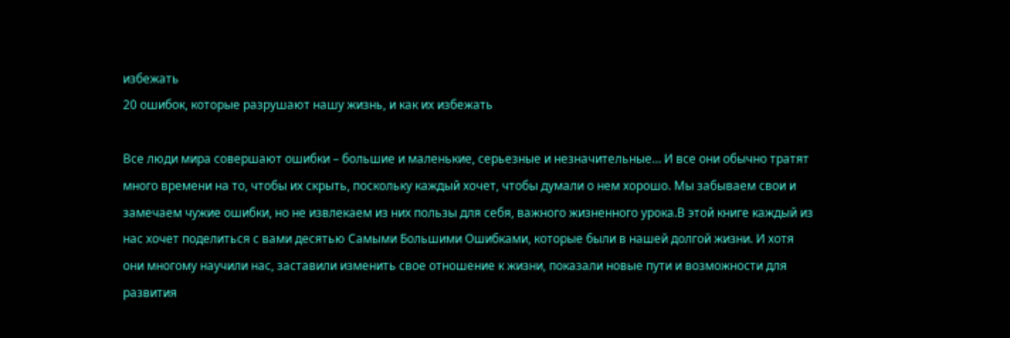избежать
20 ошибок, которые разрушают нашу жизнь, и как их избежать

Все люди мира совершают ошибки – большие и маленькие, серьезные и незначительные… И все они обычно тратят много времени на то, чтобы их скрыть, поскольку каждый хочет, чтобы думали о нем хорошо. Мы забываем свои и замечаем чужие ошибки, но не извлекаем из них пользы для себя, важного жизненного урока.В этой книге каждый из нас хочет поделиться с вами десятью Самыми Большими Ошибками, которые были в нашей долгой жизни. И хотя они многому научили нас, заставили изменить свое отношение к жизни, показали новые пути и возможности для развития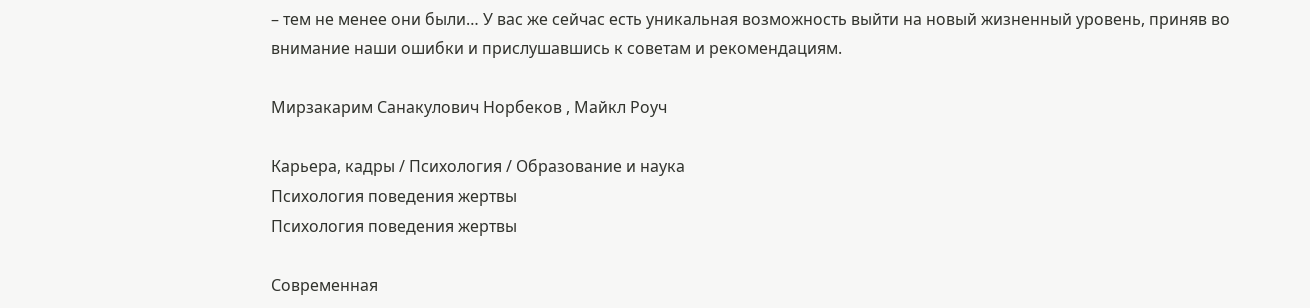– тем не менее они были… У вас же сейчас есть уникальная возможность выйти на новый жизненный уровень, приняв во внимание наши ошибки и прислушавшись к советам и рекомендациям.

Мирзакарим Санакулович Норбеков , Майкл Роуч

Карьера, кадры / Психология / Образование и наука
Психология поведения жертвы
Психология поведения жертвы

Современная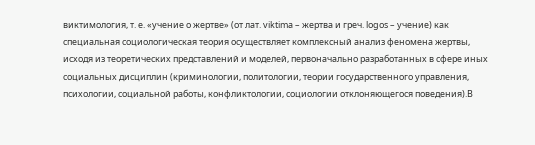виктимология, т. е. «учение о жертве» (от лат. viktima – жертва и греч. logos – учение) как специальная социологическая теория осуществляет комплексный анализ феномена жертвы, исходя из теоретических представлений и моделей, первоначально разработанных в сфере иных социальных дисциплин (криминологии, политологии, теории государственного управления, психологии, социальной работы, конфликтологии, социологии отклоняющегося поведения).В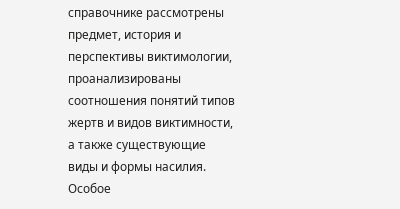справочнике рассмотрены предмет, история и перспективы виктимологии, проанализированы соотношения понятий типов жертв и видов виктимности, а также существующие виды и формы насилия. Особое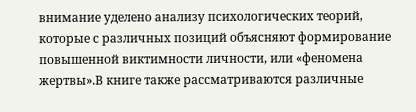внимание уделено анализу психологических теорий, которые с различных позиций объясняют формирование повышенной виктимности личности, или «феномена жертвы».В книге также рассматриваются различные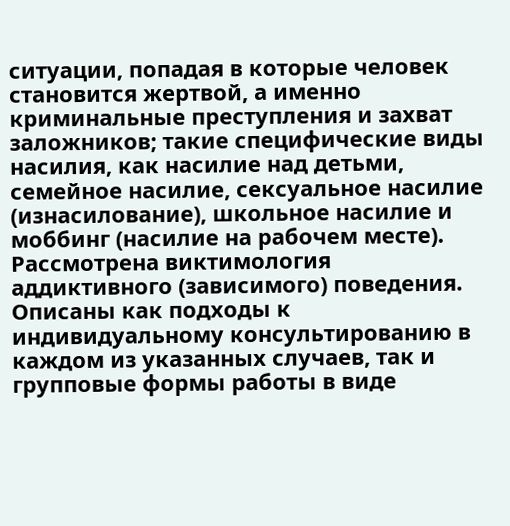ситуации, попадая в которые человек становится жертвой, а именно криминальные преступления и захват заложников; такие специфические виды насилия, как насилие над детьми, семейное насилие, сексуальное насилие (изнасилование), школьное насилие и моббинг (насилие на рабочем месте). Рассмотрена виктимология аддиктивного (зависимого) поведения. Описаны как подходы к индивидуальному консультированию в каждом из указанных случаев, так и групповые формы работы в виде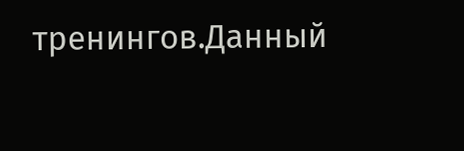тренингов.Данный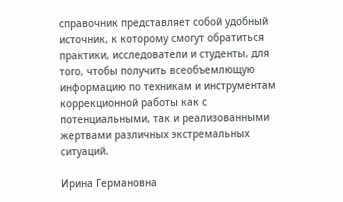справочник представляет собой удобный источник, к которому смогут обратиться практики, исследователи и студенты, для того, чтобы получить всеобъемлющую информацию по техникам и инструментам коррекционной работы как с потенциальными, так и реализованными жертвами различных экстремальных ситуаций.

Ирина Германовна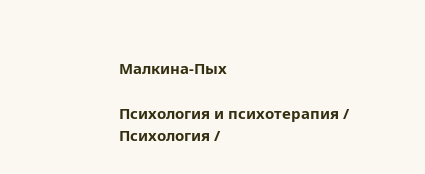Малкина-Пых

Психология и психотерапия / Психология /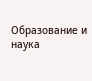Образование и наука